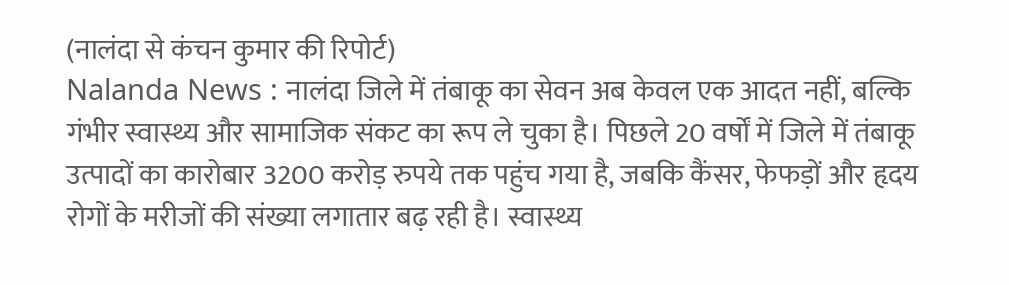(नालंदा से कंचन कुमार की रिपोर्ट)
Nalanda News : नालंदा जिले में तंबाकू का सेवन अब केवल एक आदत नहीं, बल्कि गंभीर स्वास्थ्य और सामाजिक संकट का रूप ले चुका है। पिछले 20 वर्षों में जिले में तंबाकू उत्पादों का कारोबार 3200 करोड़ रुपये तक पहुंच गया है, जबकि कैंसर, फेफड़ों और हृदय रोगों के मरीजों की संख्या लगातार बढ़ रही है। स्वास्थ्य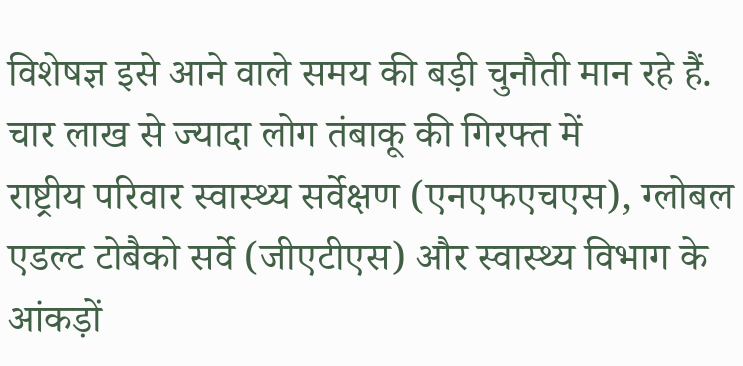विशेषज्ञ इसे आने वाले समय की बड़ी चुनौती मान रहे हैं.
चार लाख से ज्यादा लोग तंबाकू की गिरफ्त में
राष्ट्रीय परिवार स्वास्थ्य सर्वेक्षण (एनएफएचएस), ग्लोबल एडल्ट टोबैको सर्वे (जीएटीएस) और स्वास्थ्य विभाग के आंकड़ों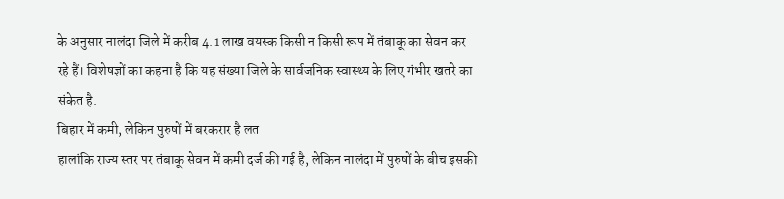के अनुसार नालंदा जिले में करीब 4.1 लाख वयस्क किसी न किसी रूप में तंबाकू का सेवन कर रहे हैं। विशेषज्ञों का कहना है कि यह संख्या जिले के सार्वजनिक स्वास्थ्य के लिए गंभीर खतरे का संकेत है.
बिहार में कमी, लेकिन पुरुषों में बरकरार है लत
हालांकि राज्य स्तर पर तंबाकू सेवन में कमी दर्ज की गई है, लेकिन नालंदा में पुरुषों के बीच इसकी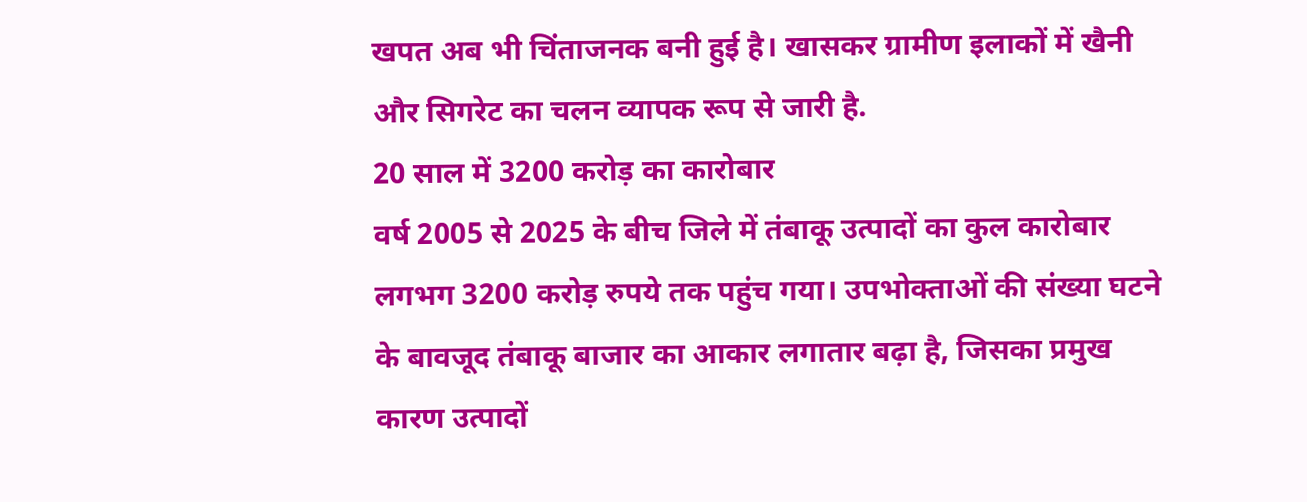खपत अब भी चिंताजनक बनी हुई है। खासकर ग्रामीण इलाकों में खैनी और सिगरेट का चलन व्यापक रूप से जारी है.
20 साल में 3200 करोड़ का कारोबार
वर्ष 2005 से 2025 के बीच जिले में तंबाकू उत्पादों का कुल कारोबार लगभग 3200 करोड़ रुपये तक पहुंच गया। उपभोक्ताओं की संख्या घटने के बावजूद तंबाकू बाजार का आकार लगातार बढ़ा है, जिसका प्रमुख कारण उत्पादों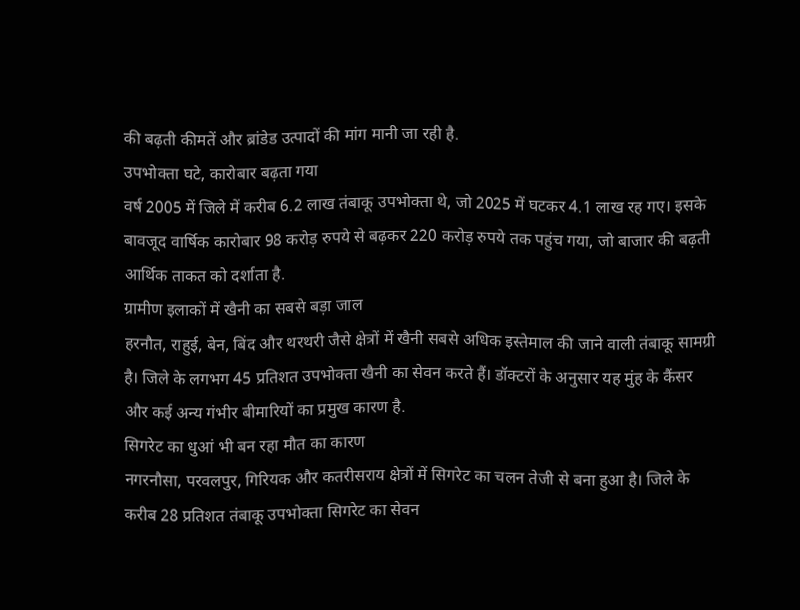की बढ़ती कीमतें और ब्रांडेड उत्पादों की मांग मानी जा रही है.
उपभोक्ता घटे, कारोबार बढ़ता गया
वर्ष 2005 में जिले में करीब 6.2 लाख तंबाकू उपभोक्ता थे, जो 2025 में घटकर 4.1 लाख रह गए। इसके बावजूद वार्षिक कारोबार 98 करोड़ रुपये से बढ़कर 220 करोड़ रुपये तक पहुंच गया, जो बाजार की बढ़ती आर्थिक ताकत को दर्शाता है.
ग्रामीण इलाकों में खैनी का सबसे बड़ा जाल
हरनौत, राहुई, बेन, बिंद और थरथरी जैसे क्षेत्रों में खैनी सबसे अधिक इस्तेमाल की जाने वाली तंबाकू सामग्री है। जिले के लगभग 45 प्रतिशत उपभोक्ता खैनी का सेवन करते हैं। डॉक्टरों के अनुसार यह मुंह के कैंसर और कई अन्य गंभीर बीमारियों का प्रमुख कारण है.
सिगरेट का धुआं भी बन रहा मौत का कारण
नगरनौसा, परवलपुर, गिरियक और कतरीसराय क्षेत्रों में सिगरेट का चलन तेजी से बना हुआ है। जिले के करीब 28 प्रतिशत तंबाकू उपभोक्ता सिगरेट का सेवन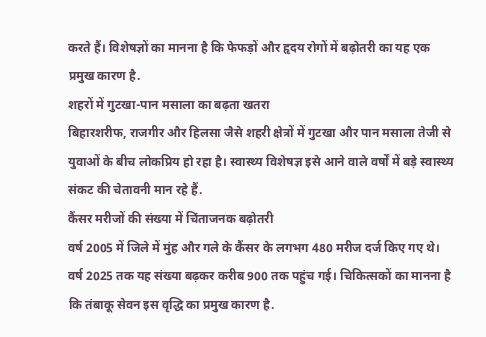करते हैं। विशेषज्ञों का मानना है कि फेफड़ों और हृदय रोगों में बढ़ोतरी का यह एक प्रमुख कारण है.
शहरों में गुटखा-पान मसाला का बढ़ता खतरा
बिहारशरीफ, राजगीर और हिलसा जैसे शहरी क्षेत्रों में गुटखा और पान मसाला तेजी से युवाओं के बीच लोकप्रिय हो रहा है। स्वास्थ्य विशेषज्ञ इसे आने वाले वर्षों में बड़े स्वास्थ्य संकट की चेतावनी मान रहे हैं.
कैंसर मरीजों की संख्या में चिंताजनक बढ़ोतरी
वर्ष 2005 में जिले में मुंह और गले के कैंसर के लगभग 480 मरीज दर्ज किए गए थे। वर्ष 2025 तक यह संख्या बढ़कर करीब 900 तक पहुंच गई। चिकित्सकों का मानना है कि तंबाकू सेवन इस वृद्धि का प्रमुख कारण है.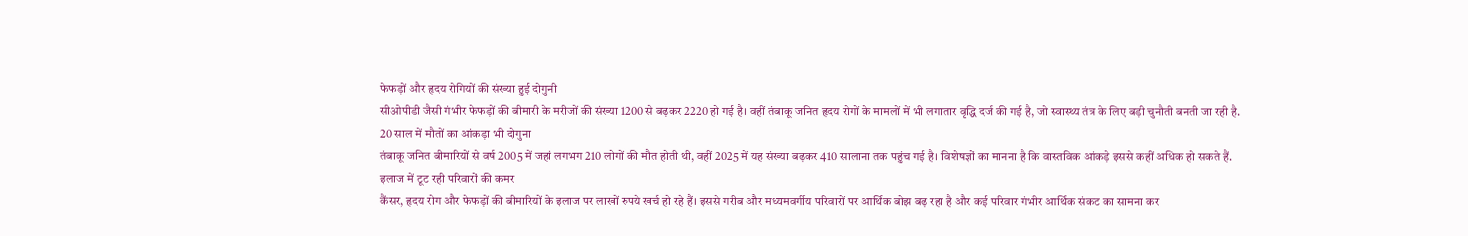फेफड़ों और हृदय रोगियों की संख्या हुई दोगुनी
सीओपीडी जैसी गंभीर फेफड़ों की बीमारी के मरीजों की संख्या 1200 से बढ़कर 2220 हो गई है। वहीं तंबाकू जनित हृदय रोगों के मामलों में भी लगातार वृद्धि दर्ज की गई है, जो स्वास्थ्य तंत्र के लिए बड़ी चुनौती बनती जा रही है.
20 साल में मौतों का आंकड़ा भी दोगुना
तंबाकू जनित बीमारियों से वर्ष 2005 में जहां लगभग 210 लोगों की मौत होती थी, वहीं 2025 में यह संख्या बढ़कर 410 सालाना तक पहुंच गई है। विशेषज्ञों का मानना है कि वास्तविक आंकड़े इससे कहीं अधिक हो सकते हैं.
इलाज में टूट रही परिवारों की कमर
कैंसर, हृदय रोग और फेफड़ों की बीमारियों के इलाज पर लाखों रुपये खर्च हो रहे हैं। इससे गरीब और मध्यमवर्गीय परिवारों पर आर्थिक बोझ बढ़ रहा है और कई परिवार गंभीर आर्थिक संकट का सामना कर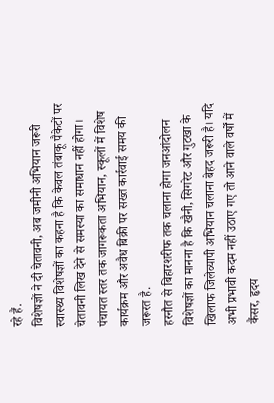रहे हैं.
विशेषज्ञों ने दी चेतावनी, अब जमीनी अभियान जरूरी
स्वास्थ्य विशेषज्ञों का कहना है कि केवल तंबाकू पैकेटों पर चेतावनी लिख देने से समस्या का समाधान नहीं होगा। पंचायत स्तर तक जागरूकता अभियान, स्कूलों में विशेष कार्यक्रम और अवैध बिक्री पर सख्त कार्रवाई समय की जरूरत है.
हरनौत से बिहारशरीफ तक चलाना होगा जनआंदोलन
विशेषज्ञों का मानना है कि खैनी, सिगरेट और गुटखा के खिलाफ जिलेव्यापी अभियान चलाना बेहद जरूरी है। यदि अभी प्रभावी कदम नहीं उठाए गए तो आने वाले वर्षों में कैंसर, हृदय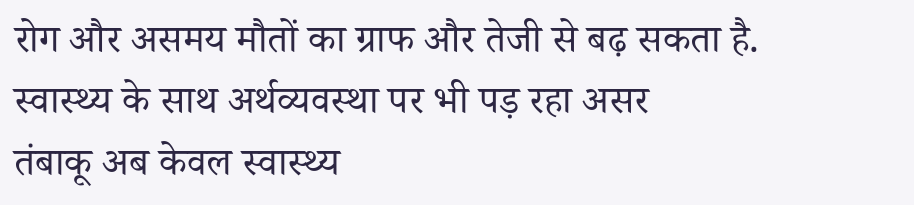रोग और असमय मौतों का ग्राफ और तेजी से बढ़ सकता है.
स्वास्थ्य के साथ अर्थव्यवस्था पर भी पड़ रहा असर
तंबाकू अब केवल स्वास्थ्य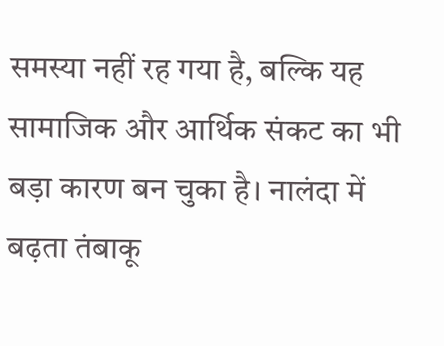समस्या नहीं रह गया है, बल्कि यह सामाजिक और आर्थिक संकट का भी बड़ा कारण बन चुका है। नालंदा में बढ़ता तंबाकू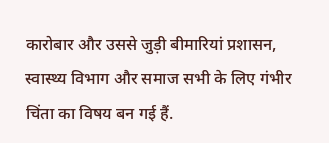कारोबार और उससे जुड़ी बीमारियां प्रशासन, स्वास्थ्य विभाग और समाज सभी के लिए गंभीर चिंता का विषय बन गई हैं.